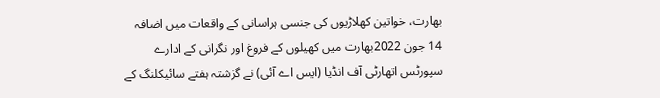بھارت، خواتین کھلاڑیوں کی جنسی ہراسانی کے واقعات میں اضافہ
14 جون 2022بھارت میں کھیلوں کے فروغ اور نگرانی کے ادارے سپورٹس اتھارٹی آف انڈیا (ایس اے آئی) نے گزشتہ ہفتے سائیکلنگ کے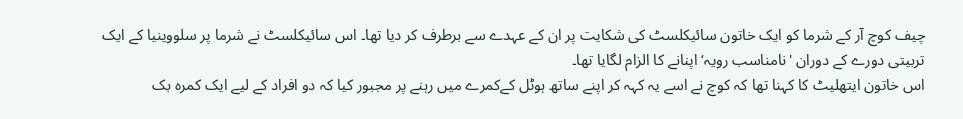چیف کوچ آر کے شرما کو ایک خاتون سائیکلسٹ کی شکایت پر ان کے عہدے سے برطرف کر دیا تھا۔ اس سائیکلسٹ نے شرما پر سلووینیا کے ایک تربیتی دورے کے دوران 'نامناسب رویہ‘ اپنانے کا الزام لگایا تھا۔
اس خاتون ایتھلیٹ کا کہنا تھا کہ کوچ نے اسے یہ کہہ کر اپنے ساتھ ہوٹل کےکمرے میں رہنے پر مجبور کیا کہ دو افراد کے لیے ایک کمرہ بک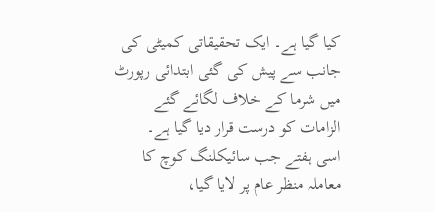کیا گیا ہے۔ ایک تحقیقاتی کمیٹی کی جانب سے پیش کی گئی ابتدائی رپورٹ میں شرما کے خلاف لگائے گئے الزامات کو درست قرار دیا گیا ہے۔
اسی ہفتے جب سائیکلنگ کوچ کا معاملہ منظر عام پر لایا گیا،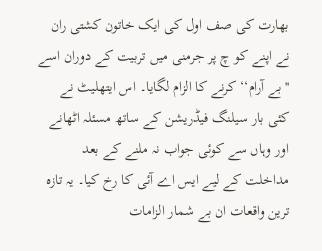بھارت کی صف اول کی ایک خاتون کشتی ران نے اپنے کو چ پر جرمنی میں تربیت کے دوران اسے ''بے آرام‘‘ کرنے کا الزام لگایا۔ اس ایتھلیٹ نے کئی بار سیلنگ فیڈریشن کے ساتھ مسئلہ اٹھانے اور وہاں سے کوئی جواب نہ ملنے کے بعد مداخلت کے لیے ایس اے آئی کا رخ کیا۔ یہ تازہ ترین واقعات ان بے شمار الزامات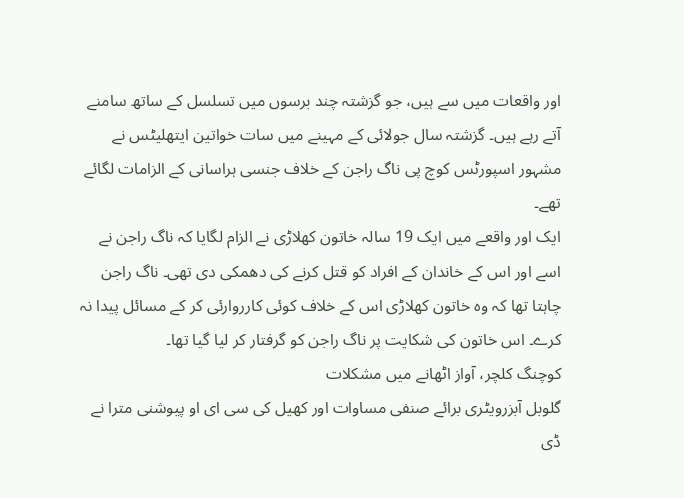اور واقعات میں سے ہیں، جو گزشتہ چند برسوں میں تسلسل کے ساتھ سامنے آتے رہے ہیں۔ گزشتہ سال جولائی کے مہینے میں سات خواتین ایتھلیٹس نے مشہور اسپورٹس کوچ پی ناگ راجن کے خلاف جنسی ہراسانی کے الزامات لگائے تھے۔
ایک اور واقعے میں ایک 19 سالہ خاتون کھلاڑی نے الزام لگایا کہ ناگ راجن نے اسے اور اس کے خاندان کے افراد کو قتل کرنے کی دھمکی دی تھی۔ ناگ راجن چاہتا تھا کہ وہ خاتون کھلاڑی اس کے خلاف کوئی کارروارئی کر کے مسائل پیدا نہ کرے۔ اس خاتون کی شکایت پر ناگ راجن کو گرفتار کر لیا گیا تھا۔
کوچنگ کلچر، آواز اٹھانے میں مشکلات
گلوبل آبزرویٹری برائے صنفی مساوات اور کھیل کی سی ای او پیوشنی مترا نے ڈی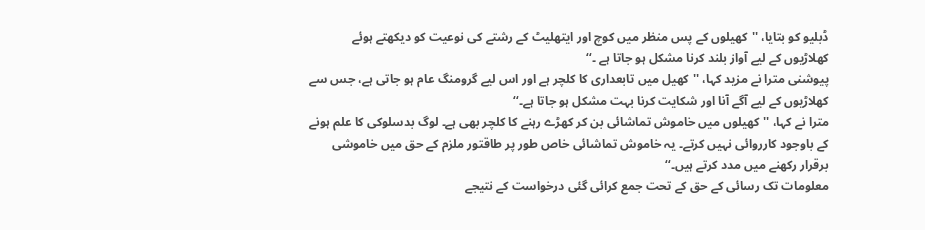ڈبلیو کو بتایا، ''کھیلوں کے پس منظر میں کوچ اور ایتھلیٹ کے رشتے کی نوعیت کو دیکھتے ہوئے کھلاڑیوں کے لیے آواز بلند کرنا مشکل ہو جاتا ہے ۔‘‘
پیوشنی مترا نے مزید کہا، ''کھیل میں تابعداری کا کلچر ہے اور اس لیے گرومنگ عام ہو جاتی ہے، جس سے کھلاڑیوں کے لیے آگے آنا اور شکایت کرنا بہت مشکل ہو جاتا ہے۔‘‘
مترا نے کہا، ''کھیلوں میں خاموش تماشائی بن کر کھڑے رہنے کا کلچر بھی ہے۔ لوگ بدسلوکی کا علم ہونے کے باوجود کارروائی نہیں کرتے۔ یہ خاموش تماشائی خاص طور پر طاقتور ملزم کے حق میں خاموشی برقرار رکھنے میں مدد کرتے ہیں۔‘‘
معلومات تک رسائی کے حق کے تحت جمع کرائی گئی درخواست کے نتیجے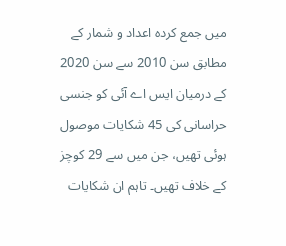میں جمع کردہ اعداد و شمار کے مطابق سن 2010 سے سن 2020 کے درمیان ایس اے آئی کو جنسی حراسانی کی 45 شکایات موصول ہوئی تھیں، جن میں سے 29 کوچز کے خلاف تھیں۔ تاہم ان شکایات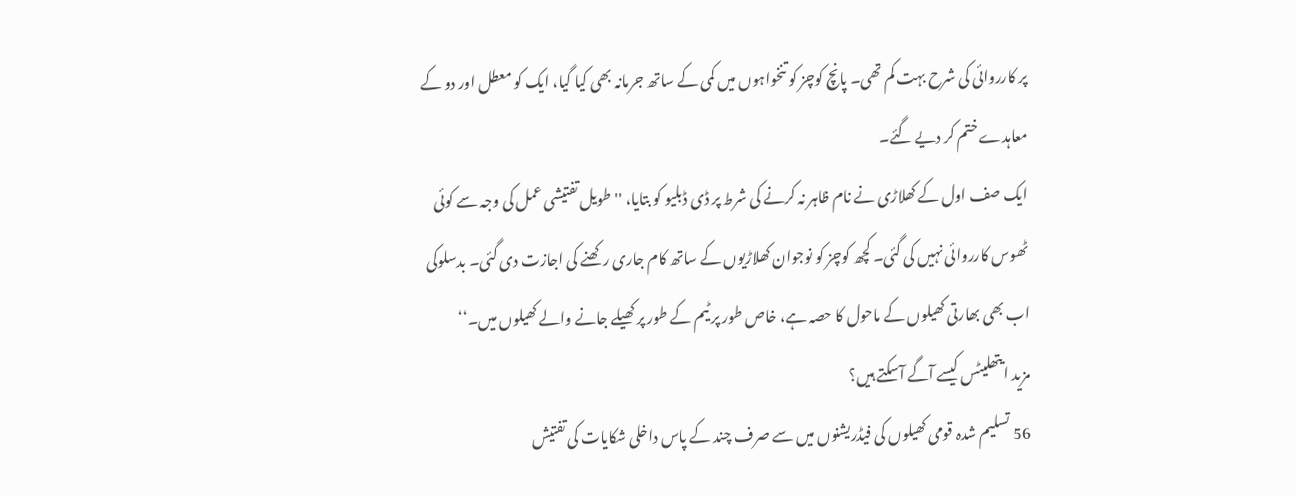پر کارروائی کی شرح بہت کم تھی۔ پانچ کوچز کو تنخواہوں میں کمی کے ساتھ جرمانہ بھی کیا گیا، ایک کو معطل اور دو کے معاہدے ختم کر دیے گئے۔
ایک صف اول کے کھلاڑی نے نام ظاہر نہ کرنے کی شرط پر ڈی ڈبلیو کو بتایا، ''طویل تفتیشی عمل کی وجہ سے کوئی ٹھوس کارروائی نہیں کی گئی۔ کچھ کوچز کو نوجوان کھلاڑیوں کے ساتھ کام جاری رکھنے کی اجازت دی گئی۔ بدسلوکی اب بھی بھارتی کھیلوں کے ماحول کا حصہ ہے، خاص طور پر ٹیم کے طور پر کھیلے جانے والے کھیلوں میں۔‘‘
مزید ایتھلیٹس کیسے آگے آسکتے ہیں؟
56 تسلیم شدہ قومی کھیلوں کی فیڈریشنوں میں سے صرف چند کے پاس داخلی شکایات کی تفتیش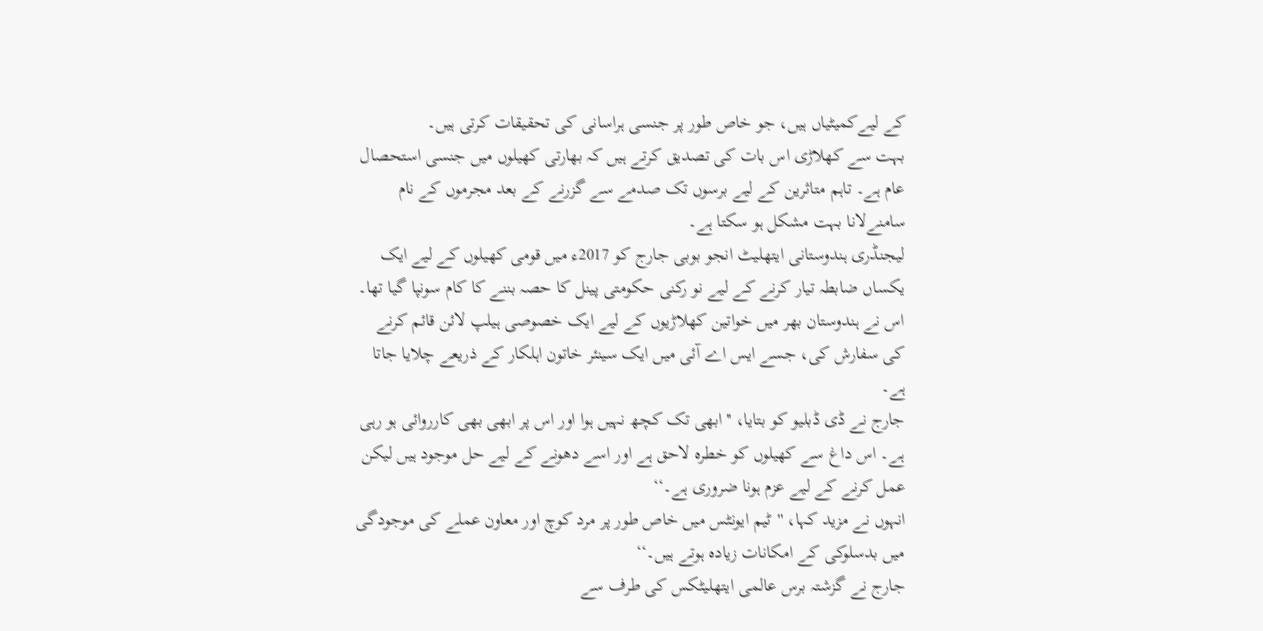کے لیےکمیٹیاں ہیں، جو خاص طور پر جنسی ہراسانی کی تحقیقات کرتی ہیں۔
بہت سے کھلاڑی اس بات کی تصدیق کرتے ہیں کہ بھارتی کھیلوں میں جنسی استحصال عام ہے۔ تاہم متاثرین کے لیے برسوں تک صدمے سے گزرنے کے بعد مجرموں کے نام سامنےلانا بہت مشکل ہو سکتا ہے۔
لیجنڈری ہندوستانی ایتھلیٹ انجو بوبی جارج کو 2017ء میں قومی کھیلوں کے لیے ایک یکساں ضابطہ تیار کرنے کے لیے نو رکنی حکومتی پینل کا حصہ بننے کا کام سونپا گیا تھا۔
اس نے ہندوستان بھر میں خواتین کھلاڑیوں کے لیے ایک خصوصی ہیلپ لائن قائم کرنے کی سفارش کی، جسے ایس اے آئی میں ایک سینئر خاتون اہلکار کے ذریعے چلایا جاتا ہے۔
جارج نے ڈی ڈبلیو کو بتایا، ''ابھی تک کچھ نہیں ہوا اور اس پر ابھی بھی کارروائی ہو رہی ہے۔ اس داغ سے کھیلوں کو خطرہ لاحق ہے اور اسے دھونے کے لیے حل موجود ہیں لیکن عمل کرنے کے لیے عزم ہونا ضروری ہے۔‘‘
انہوں نے مزید کہا، ''ٹیم ایونٹس میں خاص طور پر مرد کوچ اور معاون عملے کی موجودگی میں بدسلوکی کے امکانات زیادہ ہوتے ہیں۔‘‘
جارج نے گزشتہ برس عالمی ایتھلیٹکس کی طرف سے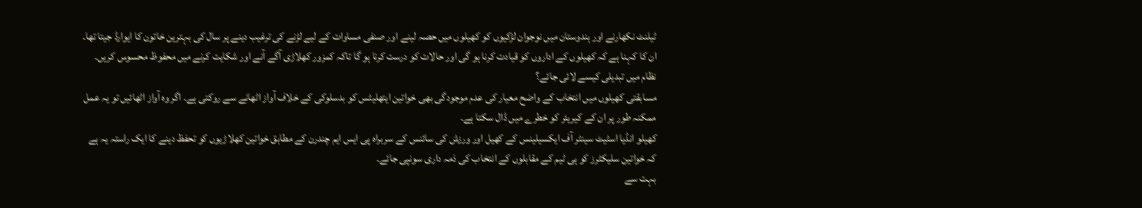ٹیلنٹ نکھارنے اور ہندوستان میں نوجوان لڑکیوں کو کھیلوں میں حصہ لینے اور صنفی مساوات کے لیے لڑنے کی ترغیب دینے پر سال کی بہترین خاتون کا ایوارڈ جیتا تھا۔ ان کا کہنا ہے کہ کھیلوں کے اداروں کو قیادت کرنا ہو گی اور حالات کو درست کرنا ہو گا تاکہ کمزور کھلاڑی آگے آنے اور شکایت کرنے میں محفوظ محسوس کریں۔
نظام میں تبدیلی کیسے لائی جائے؟
مسابقتی کھیلوں میں انتخاب کے واضح معیار کی عدم موجودگی بھی خواتین ایتھلیٹس کو بدسلوکی کے خلاف آواز اٹھانے سے روکتی ہے۔ اگر وہ آواز اٹھائیں تو یہ عمل ممکنہ طور پر ان کے کیریئر کو خطرے میں ڈال سکتا ہے۔
کھیلو انڈیا اسٹیٹ سینٹر آف ایکسیلینس کے کھیل اور ورزش کی سائنس کے سربراہ پی ایس ایم چندرن کے مطابق خواتین کھلاڑیوں کو تحفظ دینے کا ایک راستہ یہ ہے کہ خواتین سلیکٹرز کو ہی ٹیم کے مقابلوں کے انتخاب کی ذمہ داری سونپی جائے۔
بہت سے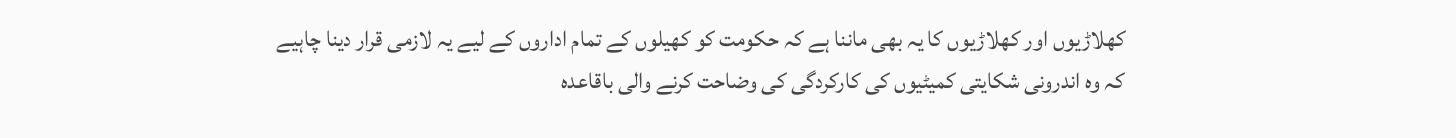کھلاڑیوں اور کھلاڑیوں کا یہ بھی ماننا ہے کہ حکومت کو کھیلوں کے تمام اداروں کے لیے یہ لازمی قرار دینا چاہیے کہ وہ اندرونی شکایتی کمیٹیوں کی کارکردگی کی وضاحت کرنے والی باقاعدہ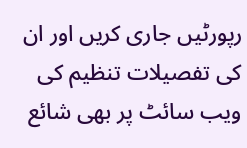رپورٹیں جاری کریں اور ان کی تفصیلات تنظیم کی ویب سائٹ پر بھی شائع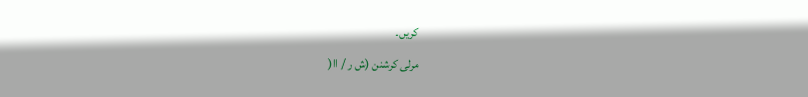کریں۔
مرلی کرشنن (ش ر / اا(